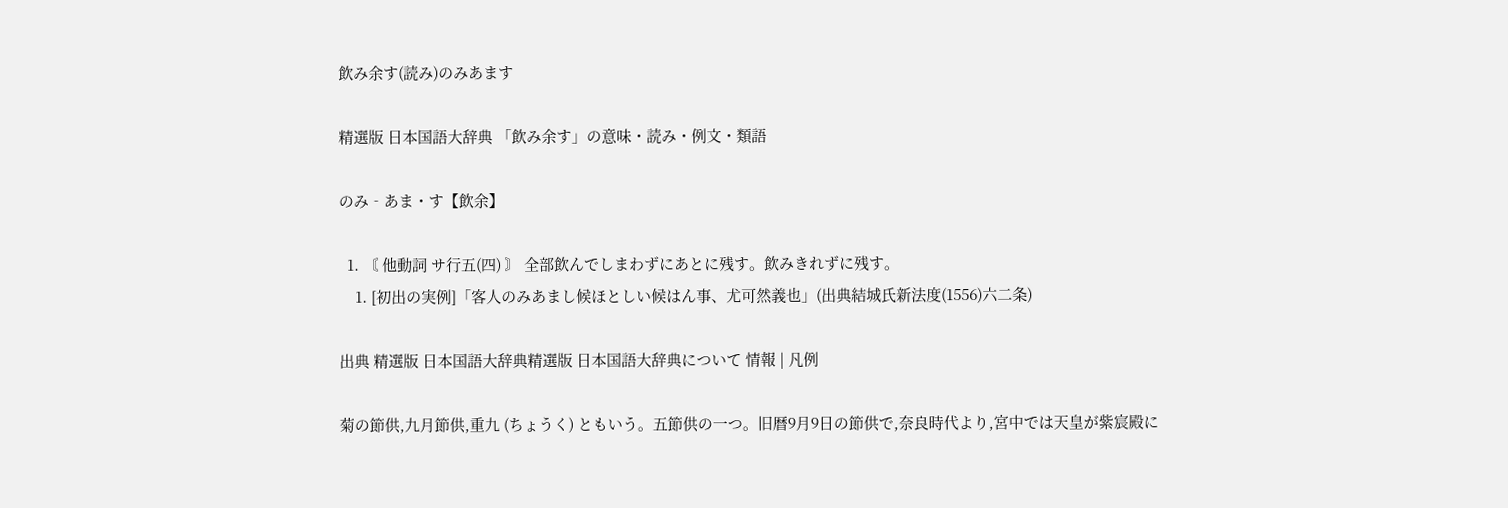飲み余す(読み)のみあます

精選版 日本国語大辞典 「飲み余す」の意味・読み・例文・類語

のみ‐あま・す【飲余】

  1. 〘 他動詞 サ行五(四) 〙 全部飲んでしまわずにあとに残す。飲みきれずに残す。
    1. [初出の実例]「客人のみあまし候ほとしい候はん事、尤可然義也」(出典結城氏新法度(1556)六二条)

出典 精選版 日本国語大辞典精選版 日本国語大辞典について 情報 | 凡例

菊の節供,九月節供,重九 (ちょうく) ともいう。五節供の一つ。旧暦9月9日の節供で,奈良時代より,宮中では天皇が紫宸殿に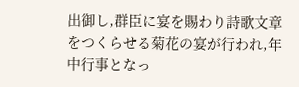出御し,群臣に宴を賜わり詩歌文章をつくらせる菊花の宴が行われ,年中行事となっ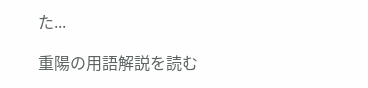た...

重陽の用語解説を読む